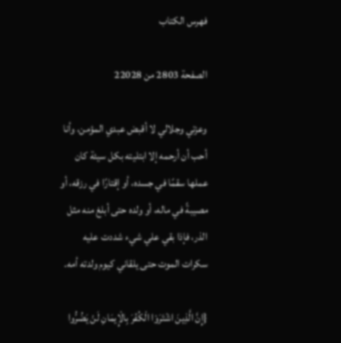فهرس الكتاب

الصفحة 2803 من 22028

وعزتي وجلالي لا أقبض عبدي المؤمن، وأنا أحب أن أرحمه إلا ابتليته بكل سيئة كان عملها سقمًا في جسده، أو إقتارًا في رزقه، أو مصيبةً في ماله، أو ولده حتى أبلغ منه مثل الذر، فإذا بقي علي شيء شددت عليه سكرات الموت حتى يلقاني كيوم ولدته أمه.

{إِنَّ الَّذِينَ اشْتَرَوْا الْكُفْرَ بِالْإِيمَانِ لَنْ يَضُرُّوا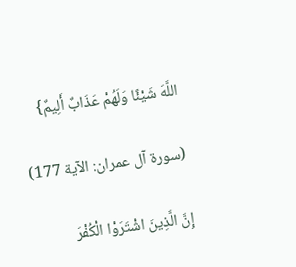اللَّهَ شَيْئًا وَلَهُمْ عَذَابٌ أَلِيمٌ}

(سورة آل عمران: الآية 177)

إِنَّ الَّذِينَ اشْتَرَوْا الْكُفْرَ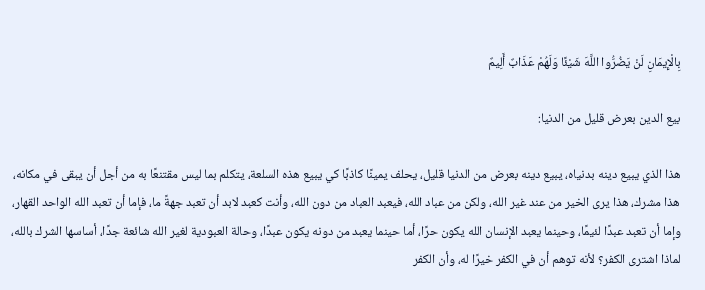بِالْإِيمَانِ لَنْ يَضُرُّوا اللَّهَ شَيْئًا وَلَهُمْ عَذَابٌ أَلِيمٌ

بيع الدين بعرض قليل من الدنيا:

هذا الذي يبيع دينه بدنياه، يبيع دينه بعرض من الدنيا قليل، يحلف يمينًا كاذبًا كي يبيع هذه السلعة، يتكلم بما ليس مقتنعًا به من أجل أن يبقى في مكانه، هذا مشرك، هذا يرى الخير من عند غير الله، ولكن من عباد الله، فيعبد العباد من دون الله، وأنت كعبد لابد أن تعبد جهةً ما، فإما أن تعبد الله الواحد القهار، وإما أن تعبد عبدًا لئيمًا، وحينما يعبد الإنسان الله يكون حرًا، أما حينما يعبد من دونه يكون عبدًا، وحالة العبودية لغير الله شائعة جدًا، أساسها الشرك بالله، لماذا اشترى الكفر؟ لأنه توهم أن في الكفر خيرًا له، وأن الكفر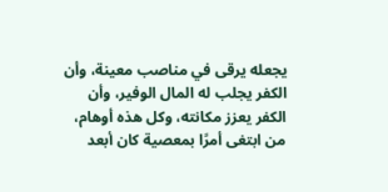يجعله يرقى في مناصب معينة، وأن الكفر يجلب له المال الوفير، وأن الكفر يعزز مكانته، وكل هذه أوهام، من ابتغى أمرًا بمعصية كان أبعد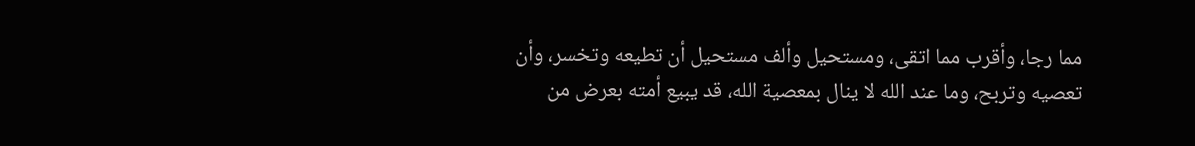مما رجا، وأقرب مما اتقى، ومستحيل وألف مستحيل أن تطيعه وتخسر، وأن تعصيه وتربح، وما عند الله لا ينال بمعصية الله، قد يبيع أمته بعرض من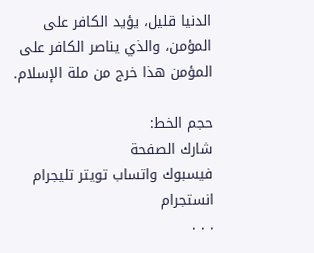الدنيا قليل، يؤيد الكافر على المؤمن، والذي يناصر الكافر على المؤمن هذا خرج من ملة الإسلام.

حجم الخط:
شارك الصفحة
فيسبوك واتساب تويتر تليجرام انستجرام
. . .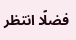فضلًا انتظر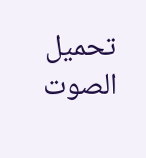تحميل الصوت